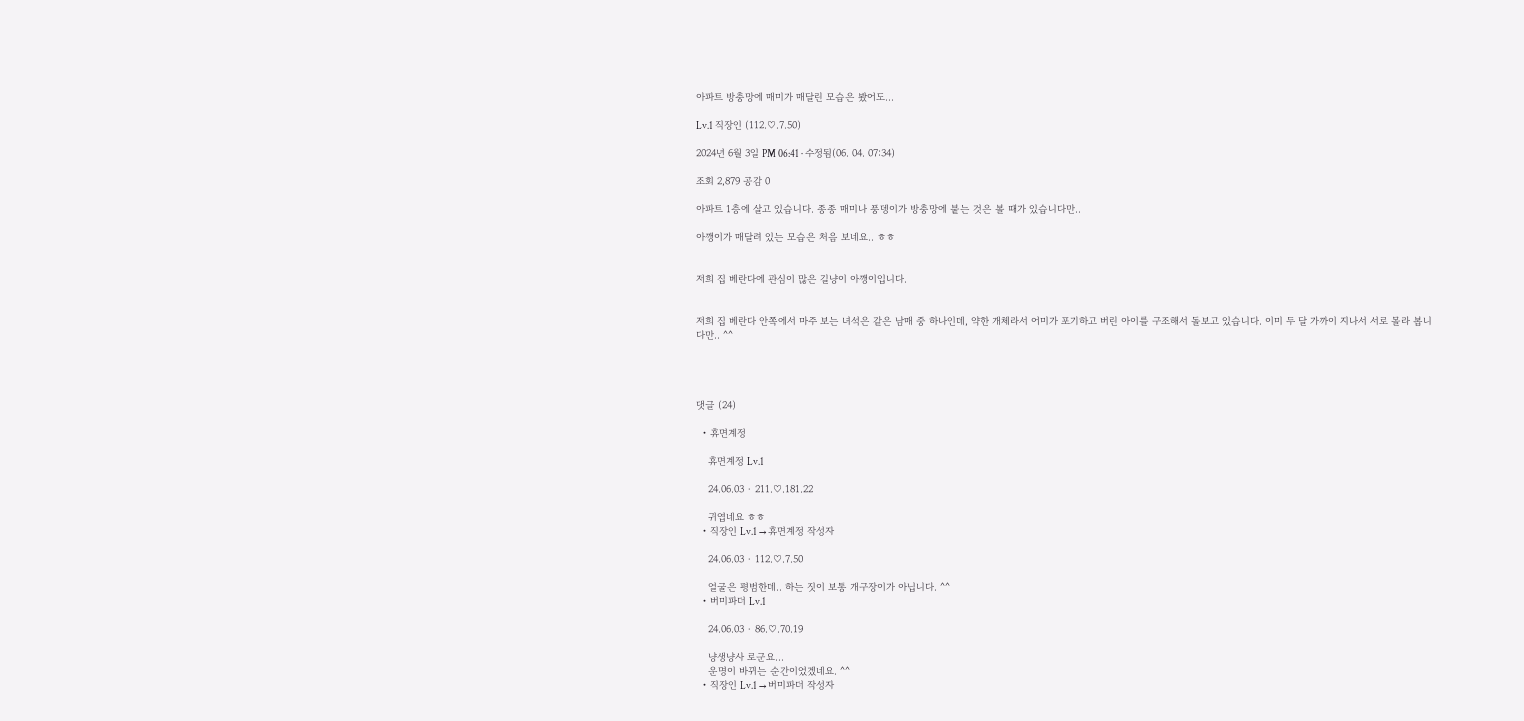아파트 방충망에 매미가 매달린 모습은 봤어도...

Lv.1 직장인 (112.♡.7.50)

2024년 6월 3일 PM 06:41 · 수정됨(06. 04. 07:34)

조회 2,879 공감 0

아파트 1층에 살고 있습니다. 종종 매미나 풍뎅이가 방충망에 붙는 것은 볼 때가 있습니다만..

아깽이가 매달려 있는 모습은 처음 보네요.. ㅎㅎ


저희 집 베란다에 관심이 많은 길냥이 아깽이입니다.


저희 집 베란다 안쪽에서 마주 보는 녀석은 같은 남매 중 하나인데, 약한 개체라서 어미가 포기하고 버린 아이를 구조해서 돌보고 있습니다. 이미 두 달 가까이 지나서 서로 몰라 봅니다만.. ^^




댓글 (24)

  • 휴면계정

    휴면계정 Lv.1

    24.06.03 · 211.♡.181.22

    귀엽네요 ㅎㅎ
  • 직장인 Lv.1 → 휴면계정 작성자

    24.06.03 · 112.♡.7.50

    얼굴은 평범한데.. 하는 짓이 보통 개구장이가 아닙니다. ^^
  • 버미파더 Lv.1

    24.06.03 · 86.♡.70.19

    냥생냥사 로군요...
    운명이 바뀌는 순간이었겠네요. ^^
  • 직장인 Lv.1 → 버미파더 작성자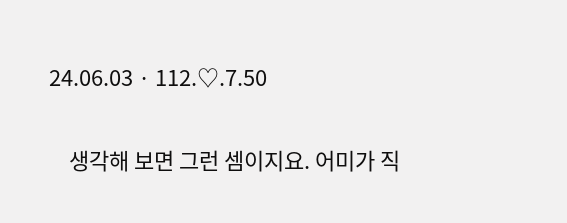24.06.03 · 112.♡.7.50

    생각해 보면 그런 셈이지요. 어미가 직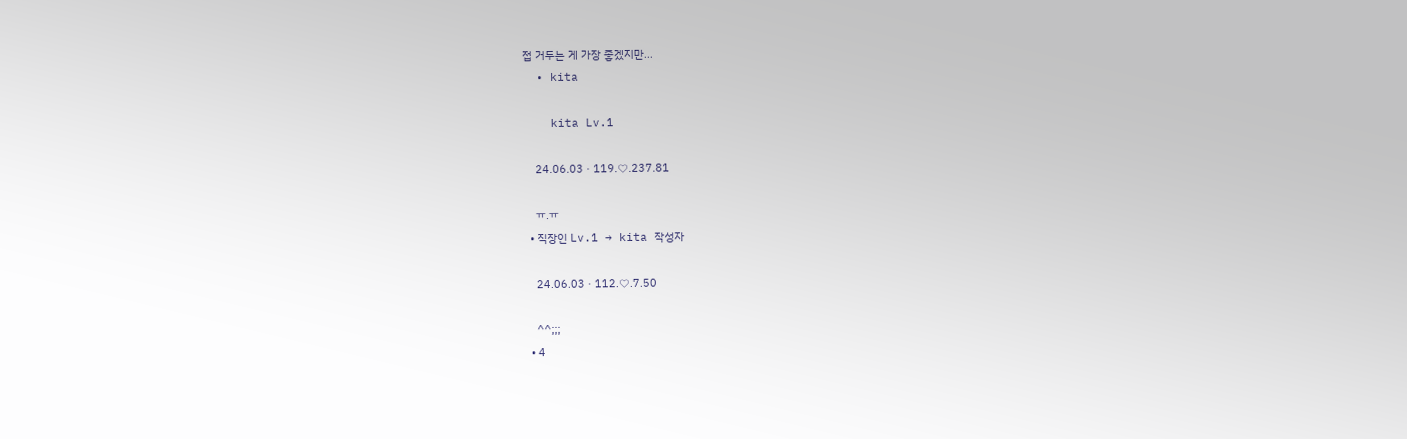접 거두는 게 가장 좋겠지만...
  • kita

    kita Lv.1

    24.06.03 · 119.♡.237.81

    ㅠ.ㅠ
  • 직장인 Lv.1 → kita 작성자

    24.06.03 · 112.♡.7.50

    ^^;;;
  • 4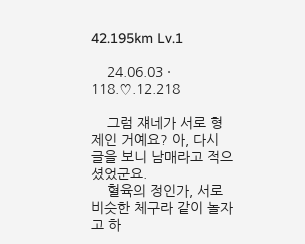42.195km Lv.1

    24.06.03 · 118.♡.12.218

    그럼 쟤네가 서로 형제인 거예요? 아, 다시 글을 보니 남매라고 적으셨었군요.
    혈육의 정인가, 서로 비슷한 체구라 같이 놀자고 하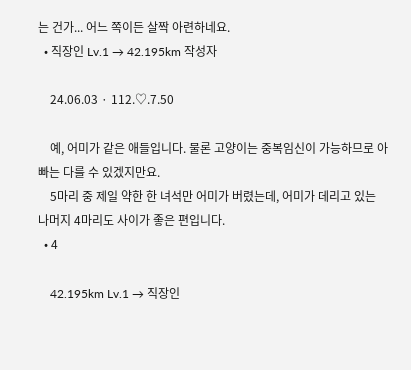는 건가... 어느 쪽이든 살짝 아련하네요.
  • 직장인 Lv.1 → 42.195km 작성자

    24.06.03 · 112.♡.7.50

    예, 어미가 같은 애들입니다. 물론 고양이는 중복임신이 가능하므로 아빠는 다를 수 있겠지만요.
    5마리 중 제일 약한 한 녀석만 어미가 버렸는데, 어미가 데리고 있는 나머지 4마리도 사이가 좋은 편입니다.
  • 4

    42.195km Lv.1 → 직장인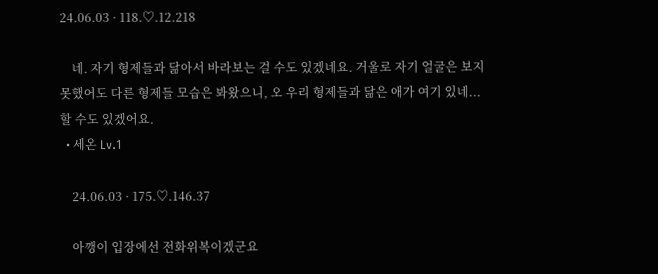24.06.03 · 118.♡.12.218

    네. 자기 형제들과 닮아서 바라보는 걸 수도 있겠네요. 거울로 자기 얼굴은 보지 못했어도 다른 형제들 모습은 봐왔으니, 오 우리 형제들과 닮은 애가 여기 있네... 할 수도 있겠어요.
  • 세온 Lv.1

    24.06.03 · 175.♡.146.37

    아깽이 입장에선 전화위복이겠군요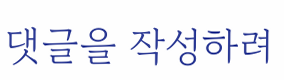댓글을 작성하려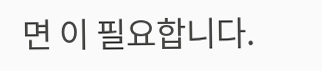면 이 필요합니다.